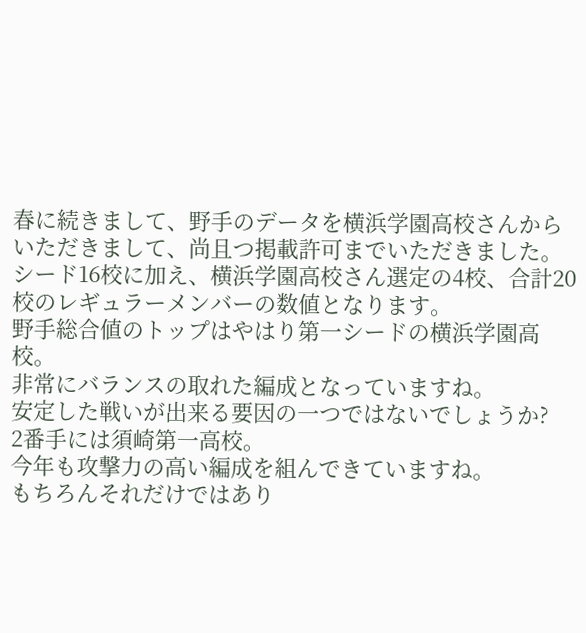春に続きまして、野手のデータを横浜学園高校さんからいただきまして、尚且つ掲載許可までいただきました。
シード16校に加え、横浜学園高校さん選定の4校、合計20校のレギュラーメンバーの数値となります。
野手総合値のトップはやはり第一シードの横浜学園高校。
非常にバランスの取れた編成となっていますね。
安定した戦いが出来る要因の一つではないでしょうか?
2番手には須崎第一高校。
今年も攻撃力の高い編成を組んできていますね。
もちろんそれだけではあり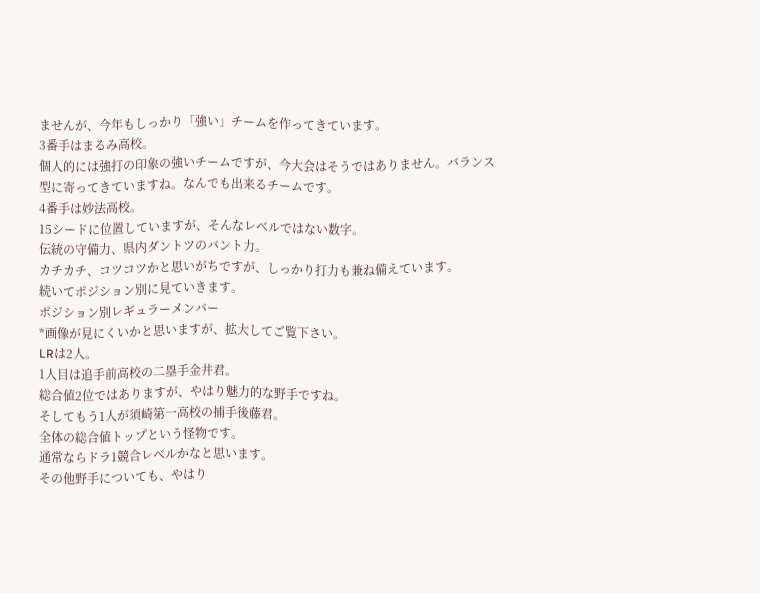ませんが、今年もしっかり「強い」チームを作ってきています。
3番手はまるみ高校。
個人的には強打の印象の強いチームですが、今大会はそうではありません。バランス型に寄ってきていますね。なんでも出来るチームです。
4番手は妙法高校。
15シードに位置していますが、そんなレベルではない数字。
伝統の守備力、県内ダントツのバント力。
カチカチ、コツコツかと思いがちですが、しっかり打力も兼ね備えています。
続いてポジション別に見ていきます。
ポジション別レギュラーメンバー
*画像が見にくいかと思いますが、拡大してご覧下さい。
LRは2人。
1人目は追手前高校の二塁手金井君。
総合値2位ではありますが、やはり魅力的な野手ですね。
そしてもう1人が須崎第一高校の捕手後藤君。
全体の総合値トップという怪物です。
通常ならドラ1競合レベルかなと思います。
その他野手についても、やはり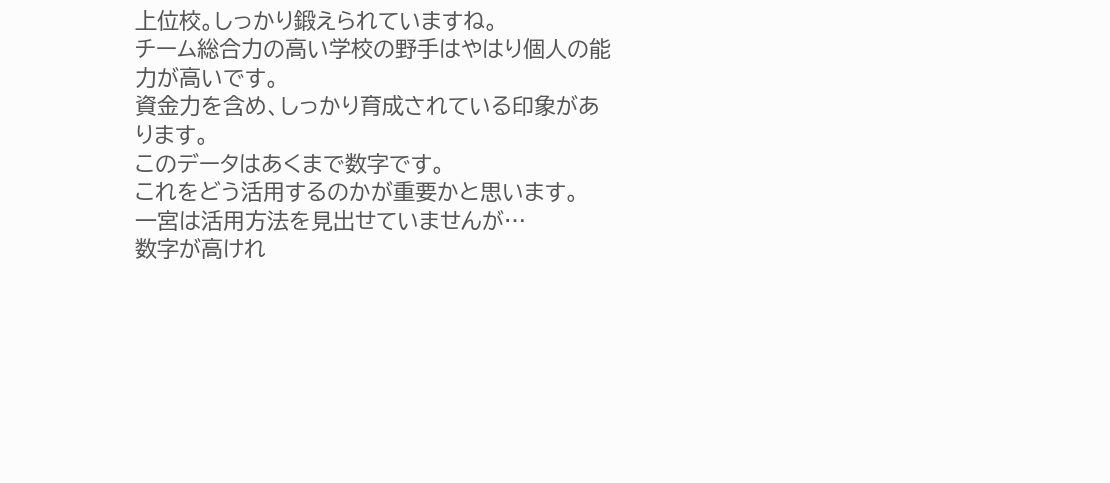上位校。しっかり鍛えられていますね。
チーム総合力の高い学校の野手はやはり個人の能力が高いです。
資金力を含め、しっかり育成されている印象があります。
このデータはあくまで数字です。
これをどう活用するのかが重要かと思います。
一宮は活用方法を見出せていませんが…
数字が高けれ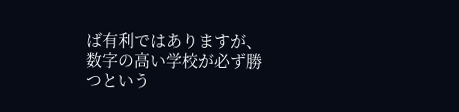ば有利ではありますが、数字の高い学校が必ず勝つという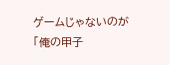ゲームじゃないのが
「俺の甲子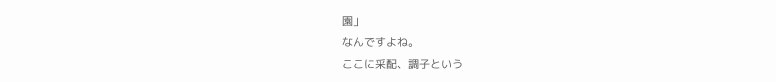園」
なんですよね。
ここに采配、調子という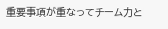重要事項が重なってチーム力と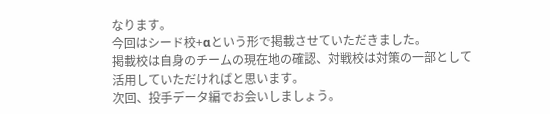なります。
今回はシード校+αという形で掲載させていただきました。
掲載校は自身のチームの現在地の確認、対戦校は対策の一部として活用していただければと思います。
次回、投手データ編でお会いしましょう。